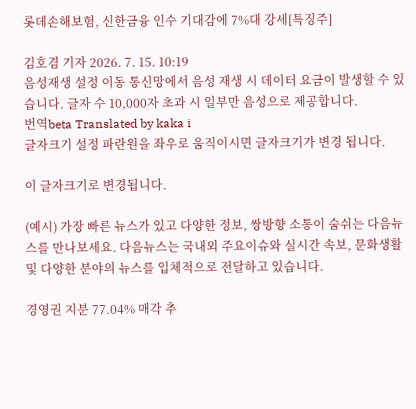롯데손해보험, 신한금융 인수 기대감에 7%대 강세[특징주]

김호겸 기자 2026. 7. 15. 10:19
음성재생 설정 이동 통신망에서 음성 재생 시 데이터 요금이 발생할 수 있습니다. 글자 수 10,000자 초과 시 일부만 음성으로 제공합니다.
번역beta Translated by kaka i
글자크기 설정 파란원을 좌우로 움직이시면 글자크기가 변경 됩니다.

이 글자크기로 변경됩니다.

(예시) 가장 빠른 뉴스가 있고 다양한 정보, 쌍방향 소통이 숨쉬는 다음뉴스를 만나보세요. 다음뉴스는 국내외 주요이슈와 실시간 속보, 문화생활 및 다양한 분야의 뉴스를 입체적으로 전달하고 있습니다.

경영권 지분 77.04% 매각 추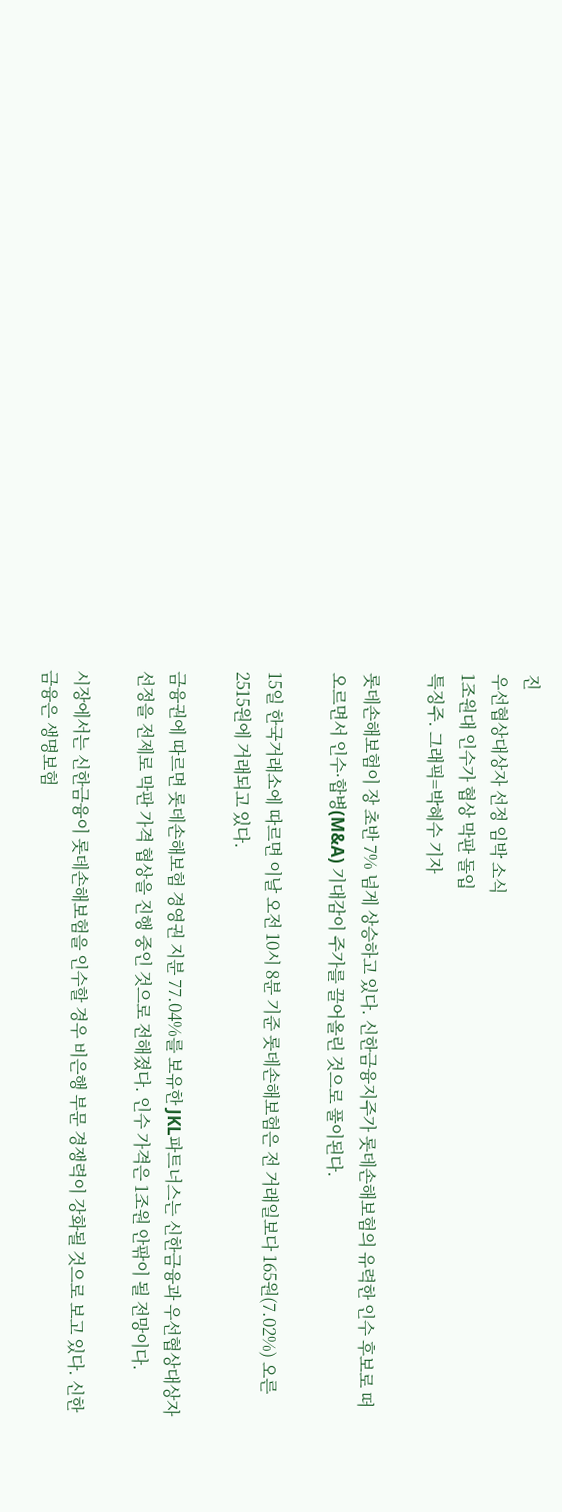진
우선협상대상자 선정 임박 소식
1조원대 인수가 협상 막판 돌입
특징주. 그래픽=박혜수 기자

롯데손해보험이 장 초반 7% 넘게 상승하고 있다. 신한금융지주가 롯데손해보험의 유력한 인수 후보로 떠오르면서 인수·합병(M&A) 기대감이 주가를 끌어올린 것으로 풀이된다.

15일 한국거래소에 따르면 이날 오전 10시 8분 기준 롯데손해보험은 전 거래일보다 165원(7.02%) 오른 2515원에 거래되고 있다.

금융권에 따르면 롯데손해보험 경영권 지분 77.04%를 보유한 JKL파트너스는 신한금융과 우선협상대상자 선정을 전제로 막판 가격 협상을 진행 중인 것으로 전해졌다. 인수 가격은 1조원 안팎이 될 전망이다.

시장에서는 신한금융이 롯데손해보험을 인수할 경우 비은행 부문 경쟁력이 강화될 것으로 보고 있다. 신한금융은 생명보험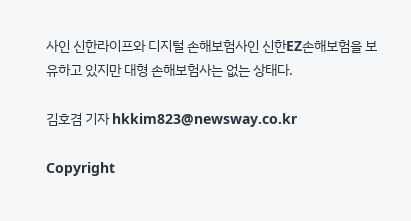사인 신한라이프와 디지털 손해보험사인 신한EZ손해보험을 보유하고 있지만 대형 손해보험사는 없는 상태다.

김호겸 기자 hkkim823@newsway.co.kr

Copyright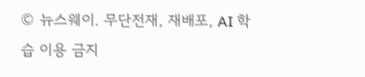© 뉴스웨이. 무단전재, 재배포, AI 학습 이용 금지